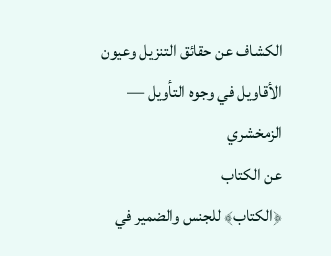الكشاف عن حقائق التنزيل وعيون الأقاويل في وجوه التأويل — الزمخشري
عن الكتاب
﴿الكتاب﴾ للجنس والضمير في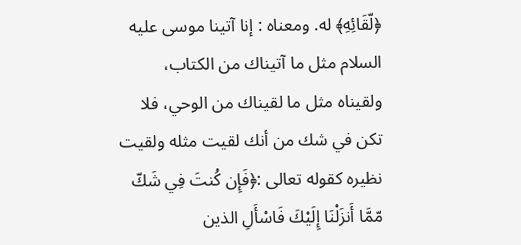﴿لّقَائِهِ﴾ له. ومعناه : إنا آتينا موسى عليه السلام مثل ما آتيناك من الكتاب، ولقيناه مثل ما لقيناك من الوحي، فلا تكن في شك من أنك لقيت مثله ولقيت نظيره كقوله تعالى :﴿فَإِن كُنتَ فِي شَكّ مّمَّا أَنزَلْنَا إِلَيْكَ فَاسْأَلِ الذين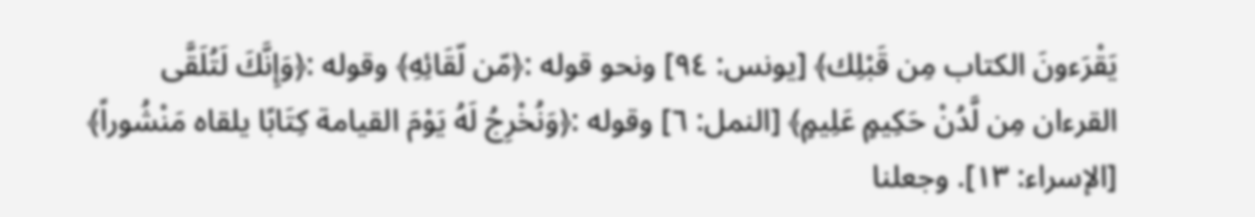يَقْرَءونَ الكتاب مِن قَبْلِك﴾ [يونس: ٩٤] ونحو قوله :﴿مّن لّقَائِهِ﴾ وقوله :﴿وَإِنَّكَ لَتُلَقَّى القرءان مِن لَّدُنْ حَكِيمٍ عَلِيمٍ﴾ [النمل: ٦] وقوله :﴿وَنُخْرِجُ لَهُ يَوْمَ القيامة كِتَابًا يلقاه مَنْشُوراً﴾ [الإسراء: ١٣]. وجعلنا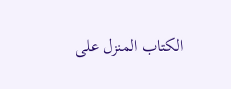الكتاب المنزل على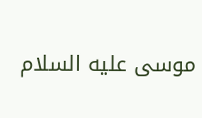موسى عليه السلام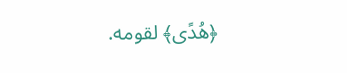﴿هُدًى﴾ لقومه.